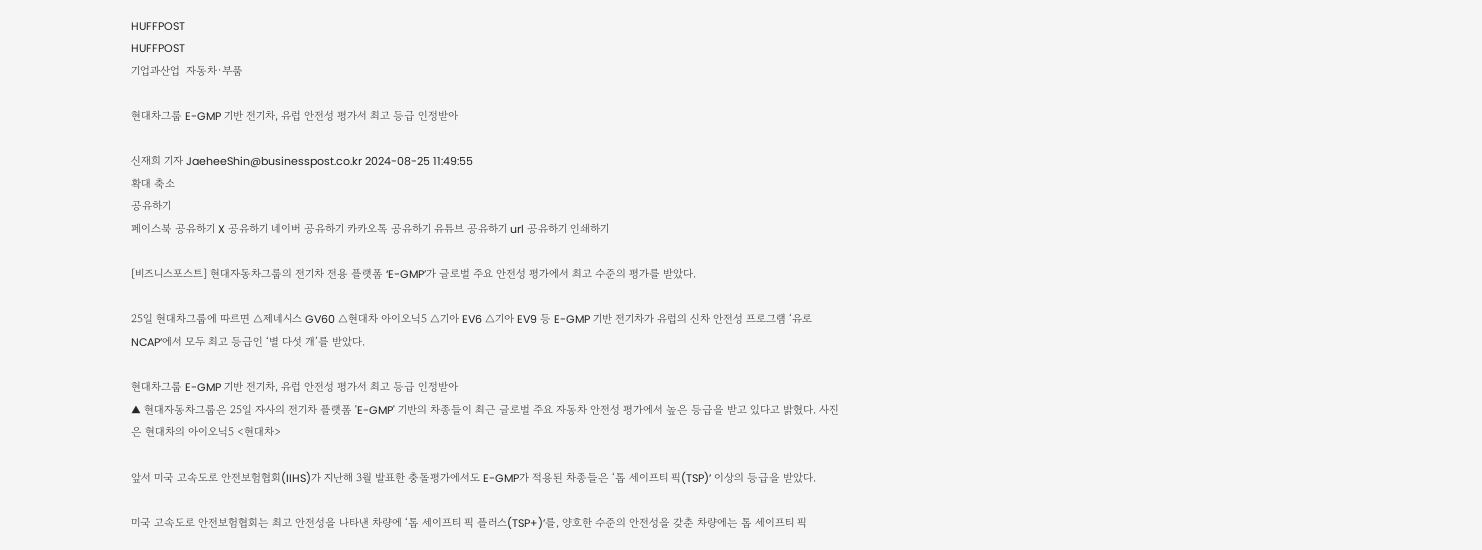HUFFPOST
HUFFPOST
기업과산업  자동차·부품

현대차그룹 E-GMP 기반 전기차, 유럽 안전성 평가서 최고 등급 인정받아

신재희 기자 JaeheeShin@businesspost.co.kr 2024-08-25 11:49:55
확대 축소
공유하기
페이스북 공유하기 X 공유하기 네이버 공유하기 카카오톡 공유하기 유튜브 공유하기 url 공유하기 인쇄하기

[비즈니스포스트] 현대자동차그룹의 전기차 전용 플랫폼 ‘E-GMP’가 글로벌 주요 안전성 평가에서 최고 수준의 평가를 받았다.

25일 현대차그룹에 따르면 △제네시스 GV60 △현대차 아이오닉5 △기아 EV6 △기아 EV9 등 E-GMP 기반 전기차가 유럽의 신차 안전성 프로그램 ‘유로 NCAP’에서 모두 최고 등급인 ‘별 다섯 개’를 받았다.

현대차그룹 E-GMP 기반 전기차, 유럽 안전성 평가서 최고 등급 인정받아
▲ 현대자동차그룹은 25일 자사의 전기차 플랫폼 'E-GMP' 기반의 차종들이 최근 글로벌 주요 자동차 안전성 평가에서 높은 등급을 받고 있다고 밝혔다. 사진은 현대차의 아이오닉5 <현대차>

앞서 미국 고속도로 안전보험협회(IIHS)가 지난해 3월 발표한 충돌평가에서도 E-GMP가 적용된 차종들은 ‘톱 세이프티 픽(TSP)’ 이상의 등급을 받았다.

미국 고속도로 안전보험협회는 최고 안전성을 나타낸 차량에 ‘톱 세이프티 픽 플러스(TSP+)’를, 양호한 수준의 안전성을 갖춘 차량에는 톱 세이프티 픽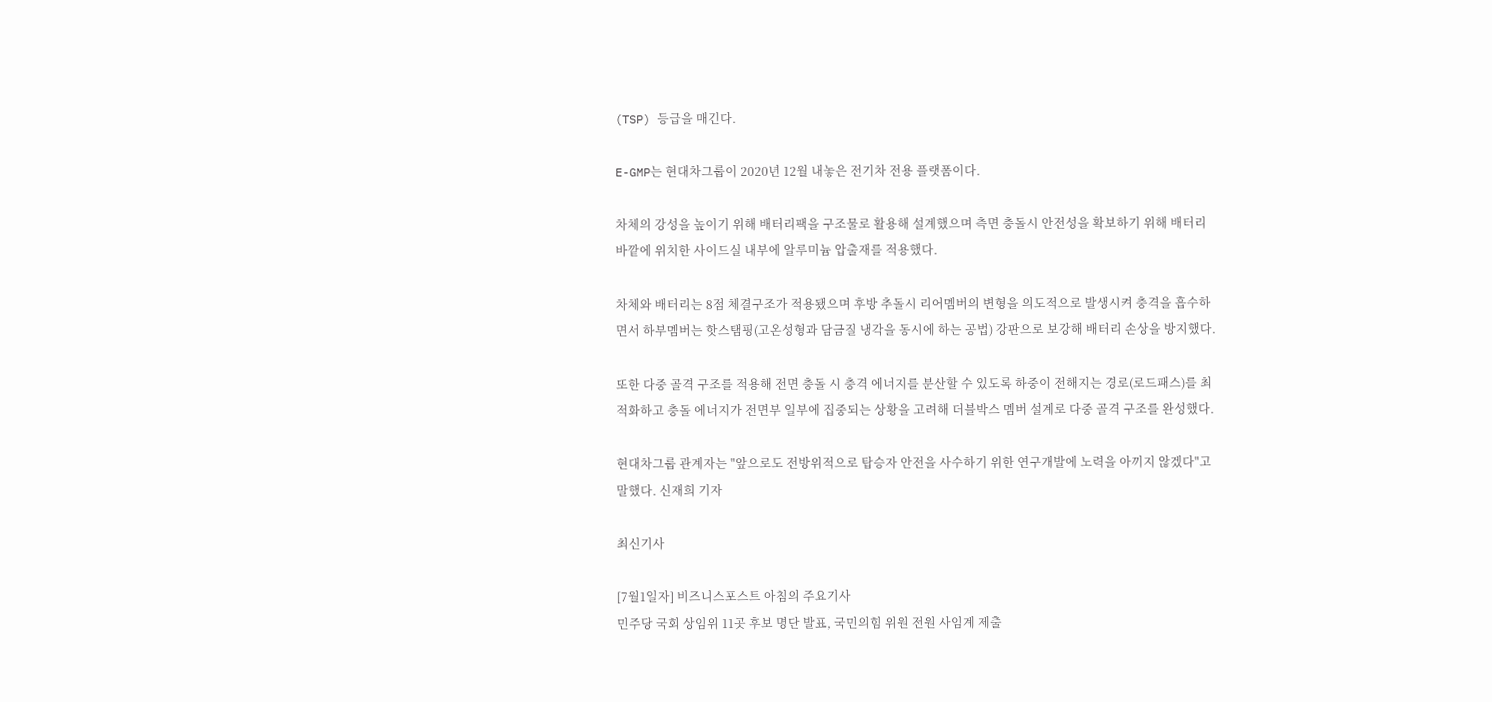(TSP) 등급을 매긴다.

E-GMP는 현대차그룹이 2020년 12월 내놓은 전기차 전용 플랫폼이다.

차체의 강성을 높이기 위해 배터리팩을 구조물로 활용해 설계했으며 측면 충돌시 안전성을 확보하기 위해 배터리 바깥에 위치한 사이드실 내부에 알루미늄 압출재를 적용했다.

차체와 배터리는 8점 체결구조가 적용됐으며 후방 추돌시 리어멤버의 변형을 의도적으로 발생시켜 충격을 흡수하면서 하부멤버는 핫스탬핑(고온성형과 담금질 냉각을 동시에 하는 공법) 강판으로 보강해 배터리 손상을 방지했다.

또한 다중 골격 구조를 적용해 전면 충돌 시 충격 에너지를 분산할 수 있도록 하중이 전해지는 경로(로드패스)를 최적화하고 충돌 에너지가 전면부 일부에 집중되는 상황을 고려해 더블박스 멤버 설계로 다중 골격 구조를 완성했다.

현대차그룹 관계자는 "앞으로도 전방위적으로 탑승자 안전을 사수하기 위한 연구개발에 노력을 아끼지 않겠다"고 말했다. 신재희 기자

최신기사

[7월1일자] 비즈니스포스트 아침의 주요기사
민주당 국회 상임위 11곳 후보 명단 발표, 국민의힘 위원 전원 사임계 제출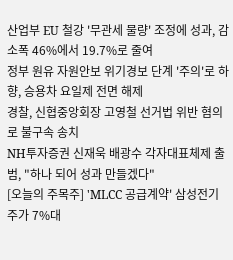산업부 EU 철강 '무관세 물량' 조정에 성과, 감소폭 46%에서 19.7%로 줄여
정부 원유 자원안보 위기경보 단계 '주의'로 하향, 승용차 요일제 전면 해제
경찰, 신협중앙회장 고영철 선거법 위반 혐의로 불구속 송치
NH투자증권 신재욱 배광수 각자대표체제 출범, "하나 되어 성과 만들겠다"
[오늘의 주목주] 'MLCC 공급계약' 삼성전기 주가 7%대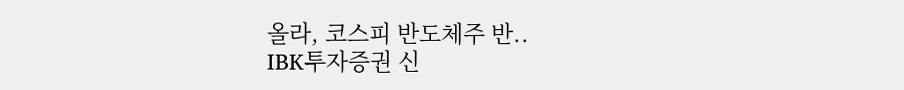올라, 코스피 반도체주 반..
IBK투자증권 신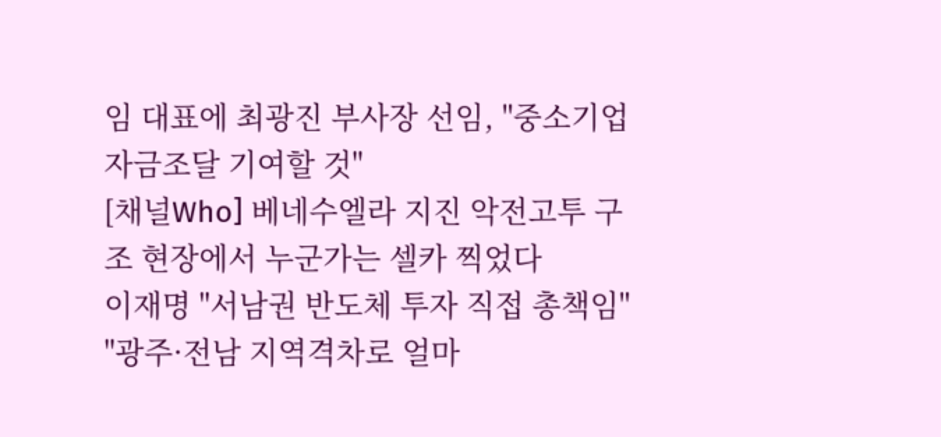임 대표에 최광진 부사장 선임, "중소기업 자금조달 기여할 것"
[채널Who] 베네수엘라 지진 악전고투 구조 현장에서 누군가는 셀카 찍었다
이재명 "서남권 반도체 투자 직접 총책임" "광주·전남 지역격차로 얼마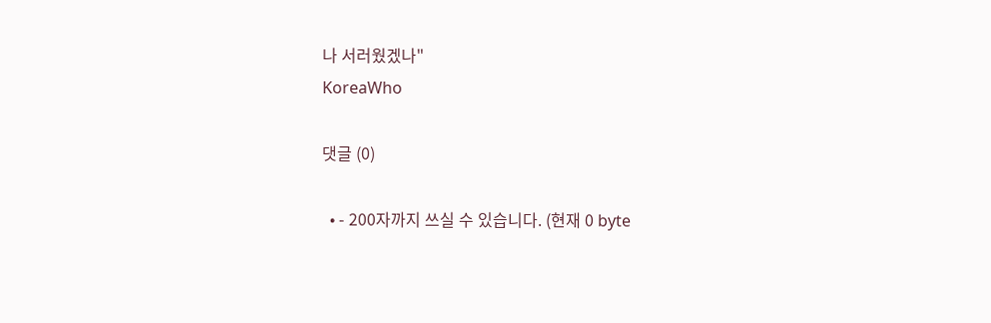나 서러웠겠나"
KoreaWho

댓글 (0)

  • - 200자까지 쓰실 수 있습니다. (현재 0 byte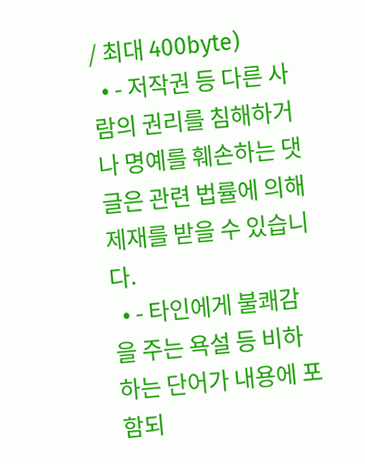/ 최대 400byte)
  • - 저작권 등 다른 사람의 권리를 침해하거나 명예를 훼손하는 댓글은 관련 법률에 의해 제재를 받을 수 있습니다.
  • - 타인에게 불쾌감을 주는 욕설 등 비하하는 단어가 내용에 포함되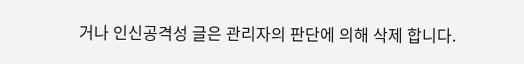거나 인신공격성 글은 관리자의 판단에 의해 삭제 합니다.